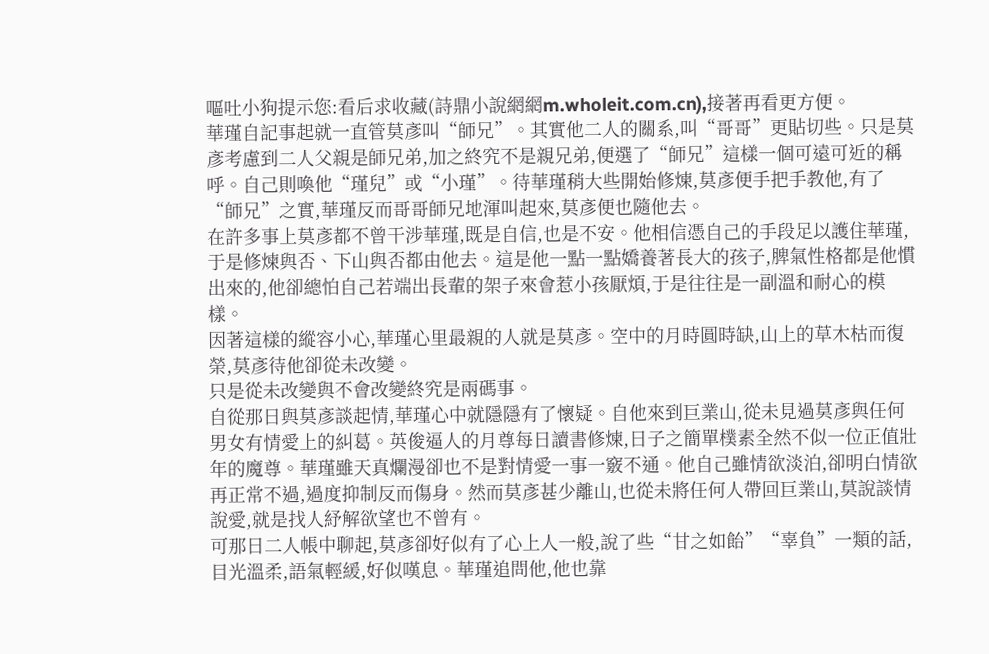嘔吐小狗提示您:看后求收藏(詩鼎小說網網m.wholeit.com.cn),接著再看更方便。
華瑾自記事起就一直管莫彥叫“師兄”。其實他二人的關系,叫“哥哥”更貼切些。只是莫彥考慮到二人父親是師兄弟,加之終究不是親兄弟,便選了“師兄”這樣一個可遠可近的稱呼。自己則喚他“瑾兒”或“小瑾”。待華瑾稍大些開始修煉,莫彥便手把手教他,有了“師兄”之實,華瑾反而哥哥師兄地渾叫起來,莫彥便也隨他去。
在許多事上莫彥都不曾干涉華瑾,既是自信,也是不安。他相信憑自己的手段足以護住華瑾,于是修煉與否、下山與否都由他去。這是他一點一點嬌養著長大的孩子,脾氣性格都是他慣出來的,他卻總怕自己若端出長輩的架子來會惹小孩厭煩,于是往往是一副溫和耐心的模樣。
因著這樣的縱容小心,華瑾心里最親的人就是莫彥。空中的月時圓時缺,山上的草木枯而復榮,莫彥待他卻從未改變。
只是從未改變與不會改變終究是兩碼事。
自從那日與莫彥談起情,華瑾心中就隱隱有了懷疑。自他來到巨業山,從未見過莫彥與任何男女有情愛上的糾葛。英俊逼人的月尊每日讀書修煉,日子之簡單樸素全然不似一位正值壯年的魔尊。華瑾雖天真爛漫卻也不是對情愛一事一竅不通。他自己雖情欲淡泊,卻明白情欲再正常不過,過度抑制反而傷身。然而莫彥甚少離山,也從未將任何人帶回巨業山,莫說談情說愛,就是找人紓解欲望也不曾有。
可那日二人帳中聊起,莫彥卻好似有了心上人一般,說了些“甘之如飴”“辜負”一類的話,目光溫柔,語氣輕緩,好似嘆息。華瑾追問他,他也靠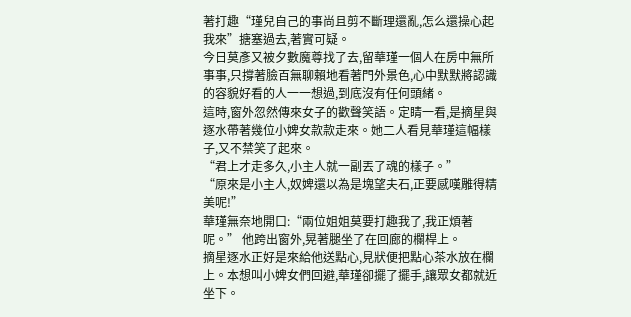著打趣“瑾兒自己的事尚且剪不斷理還亂,怎么還操心起我來”搪塞過去,著實可疑。
今日莫彥又被夕數魔尊找了去,留華瑾一個人在房中無所事事,只撐著臉百無聊賴地看著門外景色,心中默默將認識的容貌好看的人一一想過,到底沒有任何頭緒。
這時,窗外忽然傳來女子的歡聲笑語。定睛一看,是摘星與逐水帶著幾位小婢女款款走來。她二人看見華瑾這幅樣子,又不禁笑了起來。
“君上才走多久,小主人就一副丟了魂的樣子。”
“原來是小主人,奴婢還以為是塊望夫石,正要感嘆雕得精美呢!”
華瑾無奈地開口:“兩位姐姐莫要打趣我了,我正煩著呢。” 他跨出窗外,晃著腿坐了在回廊的欄桿上。
摘星逐水正好是來給他送點心,見狀便把點心茶水放在欄上。本想叫小婢女們回避,華瑾卻擺了擺手,讓眾女都就近坐下。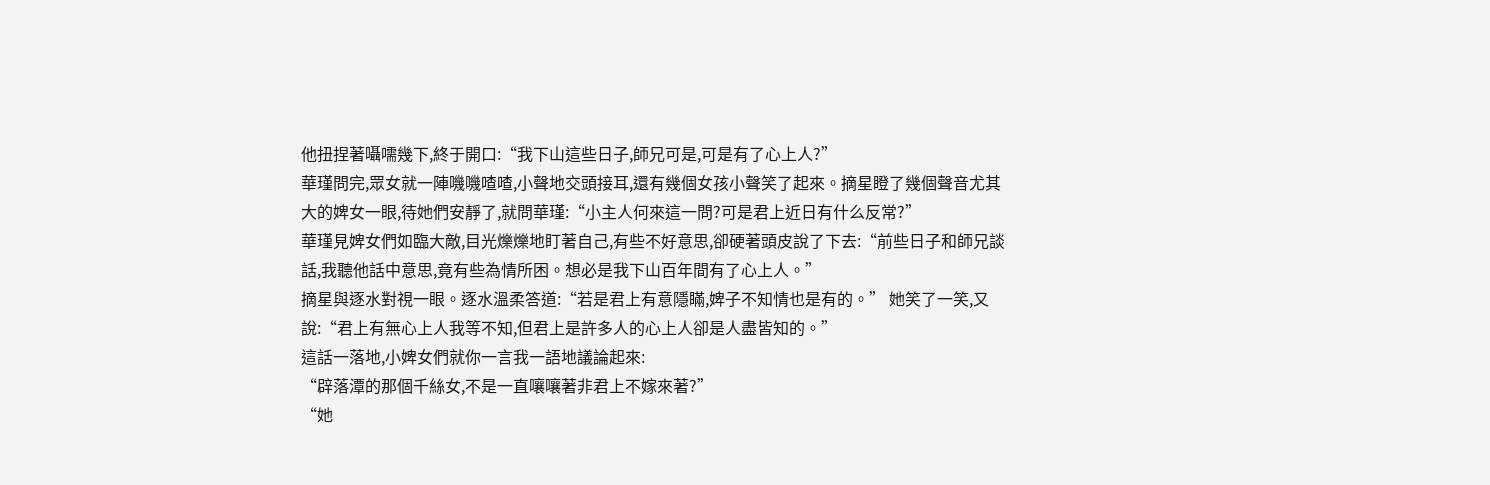他扭捏著囁嚅幾下,終于開口:“我下山這些日子,師兄可是,可是有了心上人?”
華瑾問完,眾女就一陣嘰嘰喳喳,小聲地交頭接耳,還有幾個女孩小聲笑了起來。摘星瞪了幾個聲音尤其大的婢女一眼,待她們安靜了,就問華瑾:“小主人何來這一問?可是君上近日有什么反常?”
華瑾見婢女們如臨大敵,目光爍爍地盯著自己,有些不好意思,卻硬著頭皮說了下去:“前些日子和師兄談話,我聽他話中意思,竟有些為情所困。想必是我下山百年間有了心上人。”
摘星與逐水對視一眼。逐水溫柔答道:“若是君上有意隱瞞,婢子不知情也是有的。” 她笑了一笑,又說:“君上有無心上人我等不知,但君上是許多人的心上人卻是人盡皆知的。”
這話一落地,小婢女們就你一言我一語地議論起來:
“辟落潭的那個千絲女,不是一直嚷嚷著非君上不嫁來著?”
“她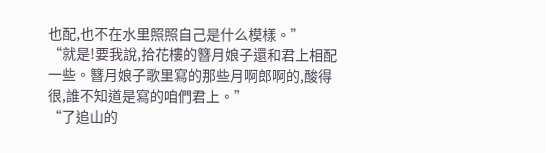也配,也不在水里照照自己是什么模樣。”
“就是!要我說,拾花樓的簪月娘子還和君上相配一些。簪月娘子歌里寫的那些月啊郎啊的,酸得很,誰不知道是寫的咱們君上。”
“了追山的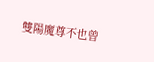雙陽魔尊不也曾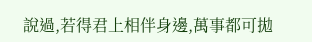說過,若得君上相伴身邊,萬事都可拋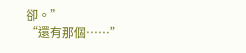卻。”
“還有那個……”